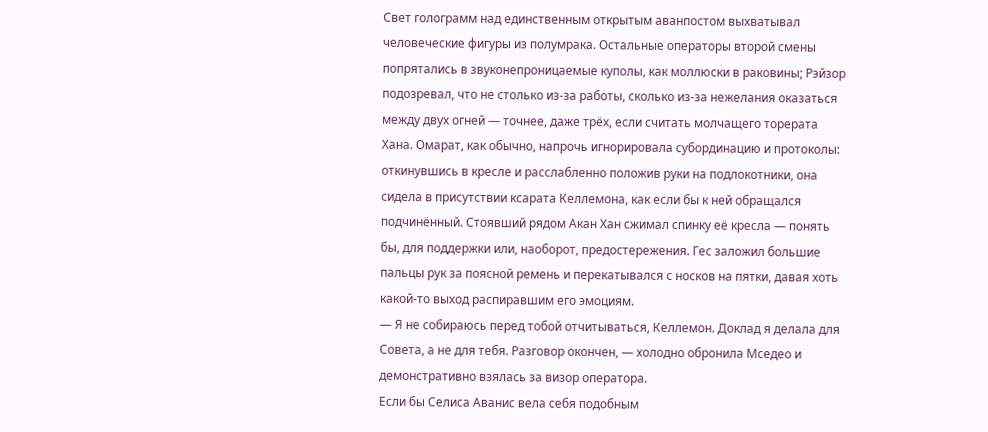Свет голограмм над единственным открытым аванпостом выхватывал человеческие фигуры из полумрака. Остальные операторы второй смены попрятались в звуконепроницаемые куполы, как моллюски в раковины; Рэйзор подозревал, что не столько из-за работы, сколько из-за нежелания оказаться между двух огней — точнее, даже трёх, если считать молчащего торерата Хана. Омарат, как обычно, напрочь игнорировала субординацию и протоколы: откинувшись в кресле и расслабленно положив руки на подлокотники, она сидела в присутствии ксарата Келлемона, как если бы к ней обращался подчинённый. Стоявший рядом Акан Хан сжимал спинку её кресла — понять бы, для поддержки или, наоборот, предостережения. Гес заложил большие пальцы рук за поясной ремень и перекатывался с носков на пятки, давая хоть какой-то выход распиравшим его эмоциям.
— Я не собираюсь перед тобой отчитываться, Келлемон. Доклад я делала для Совета, а не для тебя. Разговор окончен, — холодно обронила Мседео и демонстративно взялась за визор оператора.
Если бы Селиса Аванис вела себя подобным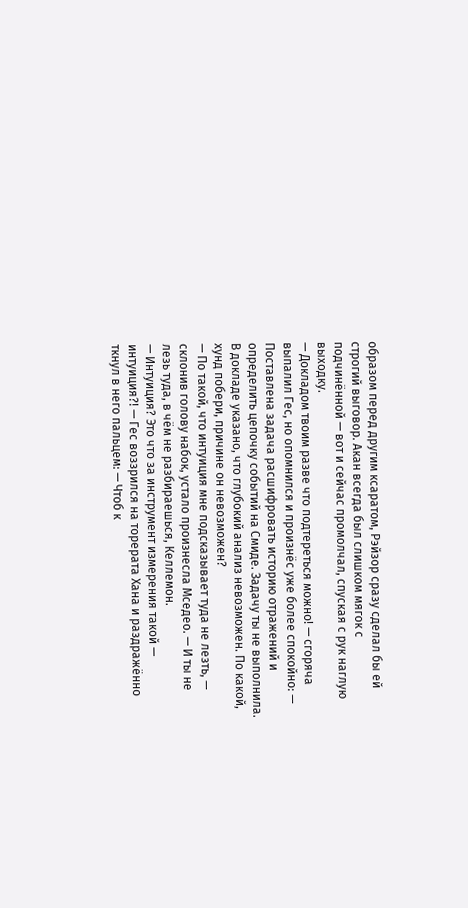образом перед другим ксаратом, Рэйзор сразу сделал бы ей строгий выговор. Акан всегда был слишком мягок с подчинённой — вот и сейчас промолчал, спуская с рук наглую выходку.
— Докладом твоим разве что подтереться можно! — сгоряча выпалил Гес, но опомнился и произнёс уже более спокойно: — Поставлена задача расшифровать историю отражений и определить цепочку событий на Смиде. Задачу ты не выполнила. В докладе указано, что глубокий анализ невозможен. По какой, хунд побери, причине он невозможен?
— По такой, что интуиция мне подсказывает туда не лезть, — склонив голову набок, устало произнесла Мседео. — И ты не лезь туда, в чём не разбираешься, Келлемон.
— Интуиция? Это что за инструмент измерения такой — интуиция?! — Гес воззрился на торерата Хана и раздражённо ткнул в него пальцем: — Чтоб к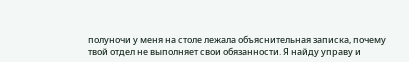полуночи у меня на столе лежала объяснительная записка, почему твой отдел не выполняет свои обязанности. Я найду управу и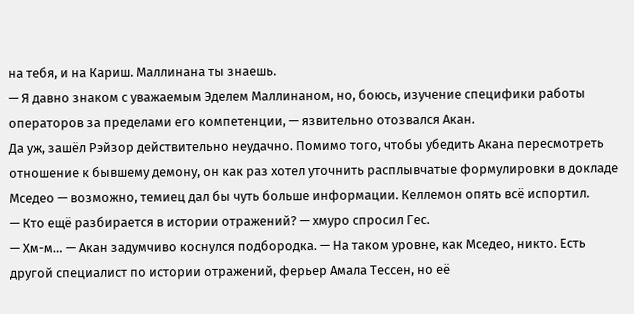на тебя, и на Кариш. Маллинана ты знаешь.
— Я давно знаком с уважаемым Эделем Маллинаном, но, боюсь, изучение специфики работы операторов за пределами его компетенции, — язвительно отозвался Акан.
Да уж, зашёл Рэйзор действительно неудачно. Помимо того, чтобы убедить Акана пересмотреть отношение к бывшему демону, он как раз хотел уточнить расплывчатые формулировки в докладе Мседео — возможно, темиец дал бы чуть больше информации. Келлемон опять всё испортил.
— Кто ещё разбирается в истории отражений? — хмуро спросил Гес.
— Хм-м… — Акан задумчиво коснулся подбородка. — На таком уровне, как Мседео, никто. Есть другой специалист по истории отражений, ферьер Амала Тессен, но её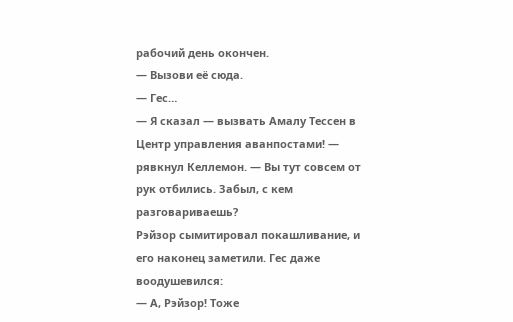рабочий день окончен.
— Вызови её сюда.
— Гес…
— Я сказал — вызвать Амалу Тессен в Центр управления аванпостами! — рявкнул Келлемон. — Вы тут совсем от рук отбились. Забыл, с кем разговариваешь?
Рэйзор сымитировал покашливание, и его наконец заметили. Гес даже воодушевился:
— А, Рэйзор! Тоже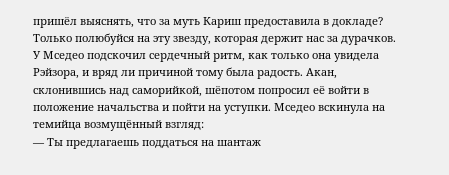пришёл выяснять, что за муть Кариш предоставила в докладе? Только полюбуйся на эту звезду, которая держит нас за дурачков.
У Мседео подскочил сердечный ритм, как только она увидела Рэйзора, и вряд ли причиной тому была радость. Акан, склонившись над саморийкой, шёпотом попросил её войти в положение начальства и пойти на уступки. Мседео вскинула на темийца возмущённый взгляд:
— Ты предлагаешь поддаться на шантаж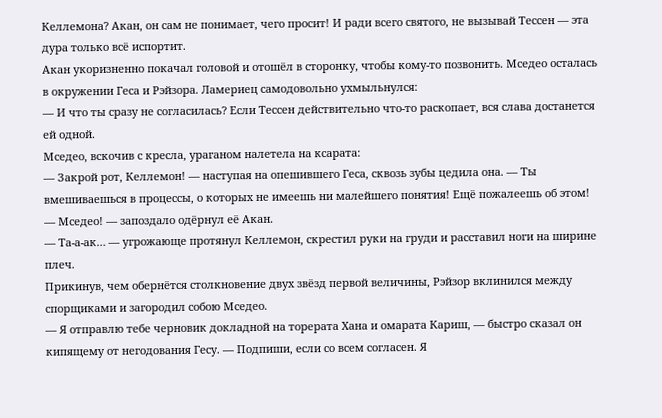Келлемона? Акан, он сам не понимает, чего просит! И ради всего святого, не вызывай Тессен — эта дура только всё испортит.
Акан укоризненно покачал головой и отошёл в сторонку, чтобы кому-то позвонить. Мседео осталась в окружении Геса и Рэйзора. Ламериец самодовольно ухмыльнулся:
— И что ты сразу не согласилась? Если Тессен действительно что-то раскопает, вся слава достанется ей одной.
Мседео, вскочив с кресла, ураганом налетела на ксарата:
— Закрой рот, Келлемон! — наступая на опешившего Геса, сквозь зубы цедила она. — Ты вмешиваешься в процессы, о которых не имеешь ни малейшего понятия! Ещё пожалеешь об этом!
— Мседео! — запоздало одёрнул её Акан.
— Та-а-ак… — угрожающе протянул Келлемон, скрестил руки на груди и расставил ноги на ширине плеч.
Прикинув, чем обернётся столкновение двух звёзд первой величины, Рэйзор вклинился между спорщиками и загородил собою Мседео.
— Я отправлю тебе черновик докладной на торерата Хана и омарата Кариш, — быстро сказал он кипящему от негодования Гесу. — Подпиши, если со всем согласен. Я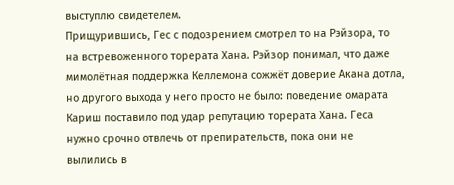выступлю свидетелем.
Прищурившись, Гес с подозрением смотрел то на Рэйзора, то на встревоженного торерата Хана. Рэйзор понимал, что даже мимолётная поддержка Келлемона сожжёт доверие Акана дотла, но другого выхода у него просто не было: поведение омарата Кариш поставило под удар репутацию торерата Хана. Геса нужно срочно отвлечь от препирательств, пока они не вылились в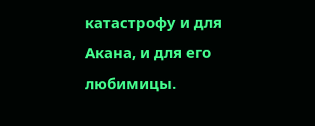катастрофу и для Акана, и для его любимицы.